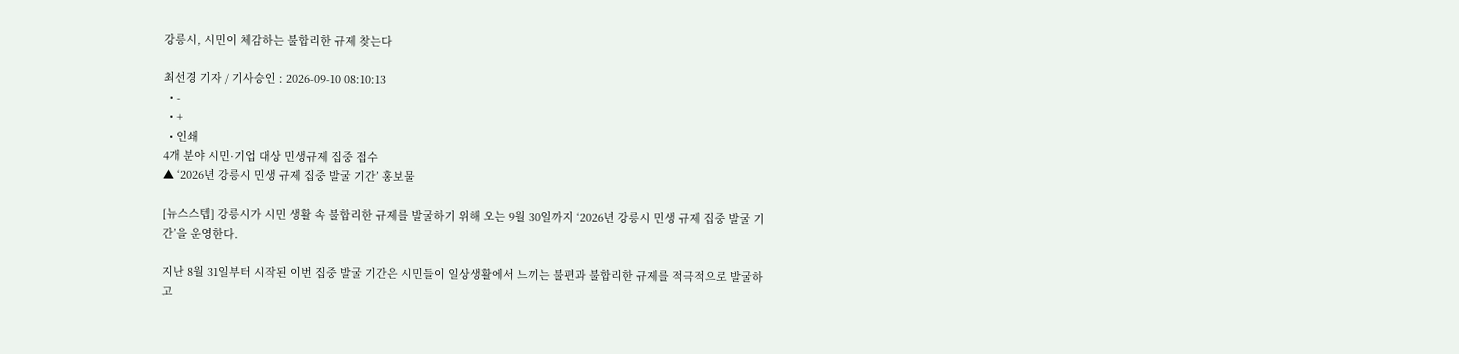강릉시, 시민이 체감하는 불합리한 규제 찾는다

최선경 기자 / 기사승인 : 2026-09-10 08:10:13
  • -
  • +
  • 인쇄
4개 분야 시민·기업 대상 민생규제 집중 접수
▲ ‘2026년 강릉시 민생 규제 집중 발굴 기간’ 홍보물

[뉴스스텝] 강릉시가 시민 생활 속 불합리한 규제를 발굴하기 위해 오는 9월 30일까지 ‘2026년 강릉시 민생 규제 집중 발굴 기간’을 운영한다.

지난 8월 31일부터 시작된 이번 집중 발굴 기간은 시민들이 일상생활에서 느끼는 불편과 불합리한 규제를 적극적으로 발굴하고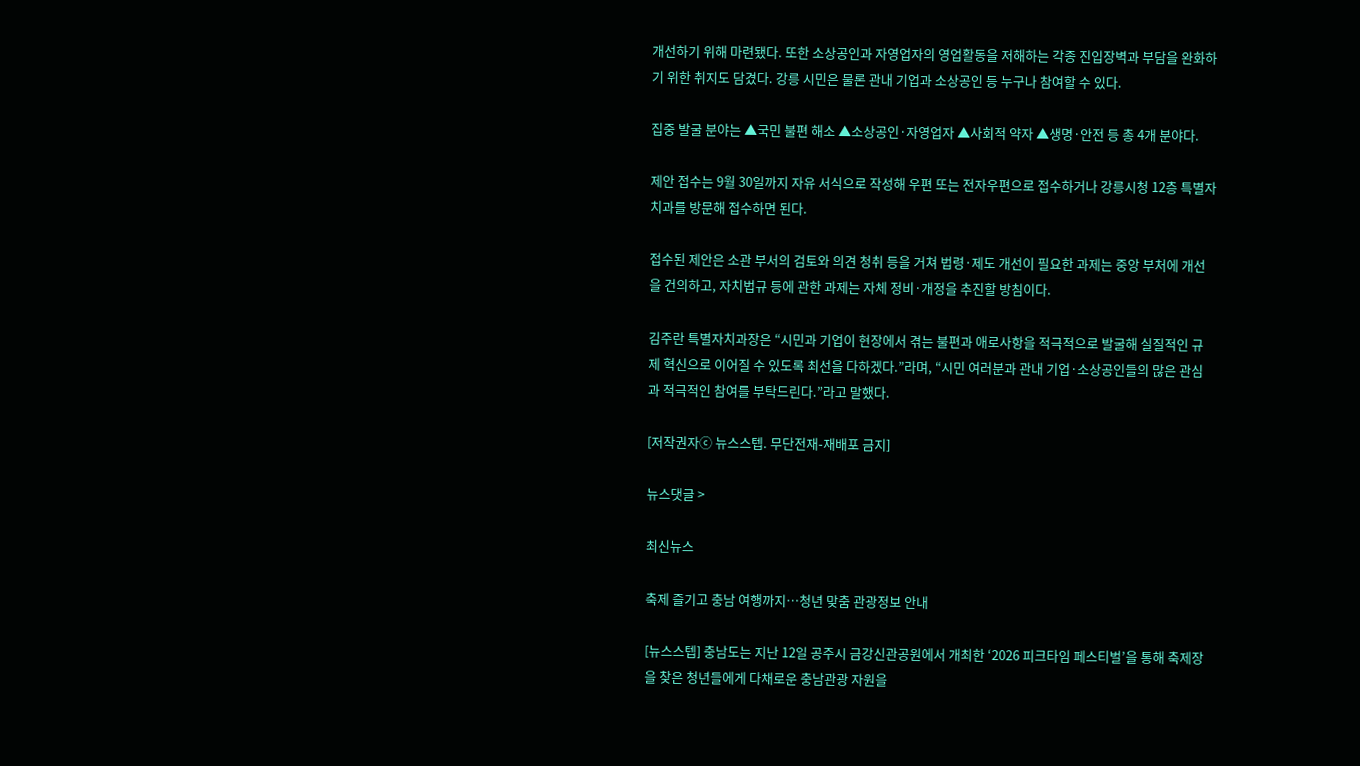개선하기 위해 마련됐다. 또한 소상공인과 자영업자의 영업활동을 저해하는 각종 진입장벽과 부담을 완화하기 위한 취지도 담겼다. 강릉 시민은 물론 관내 기업과 소상공인 등 누구나 참여할 수 있다.

집중 발굴 분야는 ▲국민 불편 해소 ▲소상공인·자영업자 ▲사회적 약자 ▲생명·안전 등 총 4개 분야다.

제안 접수는 9월 30일까지 자유 서식으로 작성해 우편 또는 전자우편으로 접수하거나 강릉시청 12층 특별자치과를 방문해 접수하면 된다.

접수된 제안은 소관 부서의 검토와 의견 청취 등을 거쳐 법령·제도 개선이 필요한 과제는 중앙 부처에 개선을 건의하고, 자치법규 등에 관한 과제는 자체 정비·개정을 추진할 방침이다.

김주란 특별자치과장은 “시민과 기업이 현장에서 겪는 불편과 애로사항을 적극적으로 발굴해 실질적인 규제 혁신으로 이어질 수 있도록 최선을 다하겠다.”라며, “시민 여러분과 관내 기업·소상공인들의 많은 관심과 적극적인 참여를 부탁드린다.”라고 말했다.

[저작권자ⓒ 뉴스스텝. 무단전재-재배포 금지]

뉴스댓글 >

최신뉴스

축제 즐기고 충남 여행까지…청년 맞춤 관광정보 안내

[뉴스스텝] 충남도는 지난 12일 공주시 금강신관공원에서 개최한 ‘2026 피크타임 페스티벌’을 통해 축제장을 찾은 청년들에게 다채로운 충남관광 자원을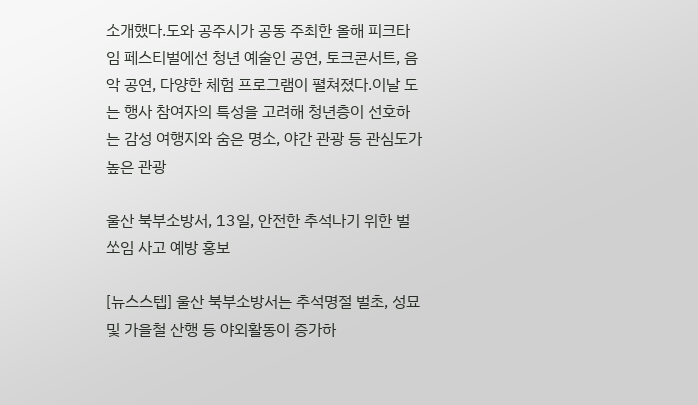소개했다.도와 공주시가 공동 주최한 올해 피크타임 페스티벌에선 청년 예술인 공연, 토크콘서트, 음악 공연, 다양한 체험 프로그램이 펼쳐졌다.이날 도는 행사 참여자의 특성을 고려해 청년층이 선호하는 감성 여행지와 숨은 명소, 야간 관광 등 관심도가 높은 관광

울산 북부소방서, 13일, 안전한 추석나기 위한 벌 쏘임 사고 예방 홍보

[뉴스스텝] 울산 북부소방서는 추석명절 벌초, 성묘 및 가을철 산행 등 야외활동이 증가하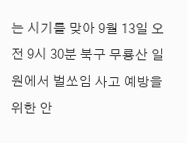는 시기를 맞아 9월 13일 오전 9시 30분 북구 무룡산 일원에서 벌쏘임 사고 예방을 위한 안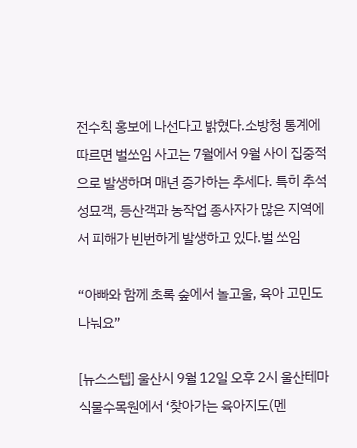전수칙 홍보에 나선다고 밝혔다.소방청 통계에 따르면 벌쏘임 사고는 7월에서 9월 사이 집중적으로 발생하며 매년 증가하는 추세다. 특히 추석 성묘객, 등산객과 농작업 종사자가 많은 지역에서 피해가 빈번하게 발생하고 있다.벌 쏘임

“아빠와 함께 초록 숲에서 놀고울, 육아 고민도 나눠요”

[뉴스스텝] 울산시 9월 12일 오후 2시 울산테마식물수목원에서 ‘찾아가는 육아지도(멘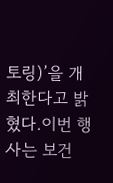토링)’을 개최한다고 밝혔다.이번 행사는 보건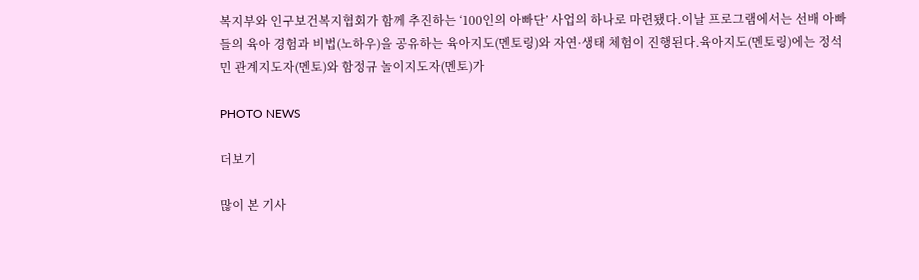복지부와 인구보건복지협회가 함께 추진하는 ‘100인의 아빠단’ 사업의 하나로 마련됐다.이날 프로그램에서는 선배 아빠들의 육아 경험과 비법(노하우)을 공유하는 육아지도(멘토링)와 자연·생태 체험이 진행된다.육아지도(멘토링)에는 정석민 관계지도자(멘토)와 함정규 놀이지도자(멘토)가

PHOTO NEWS

더보기

많이 본 기사